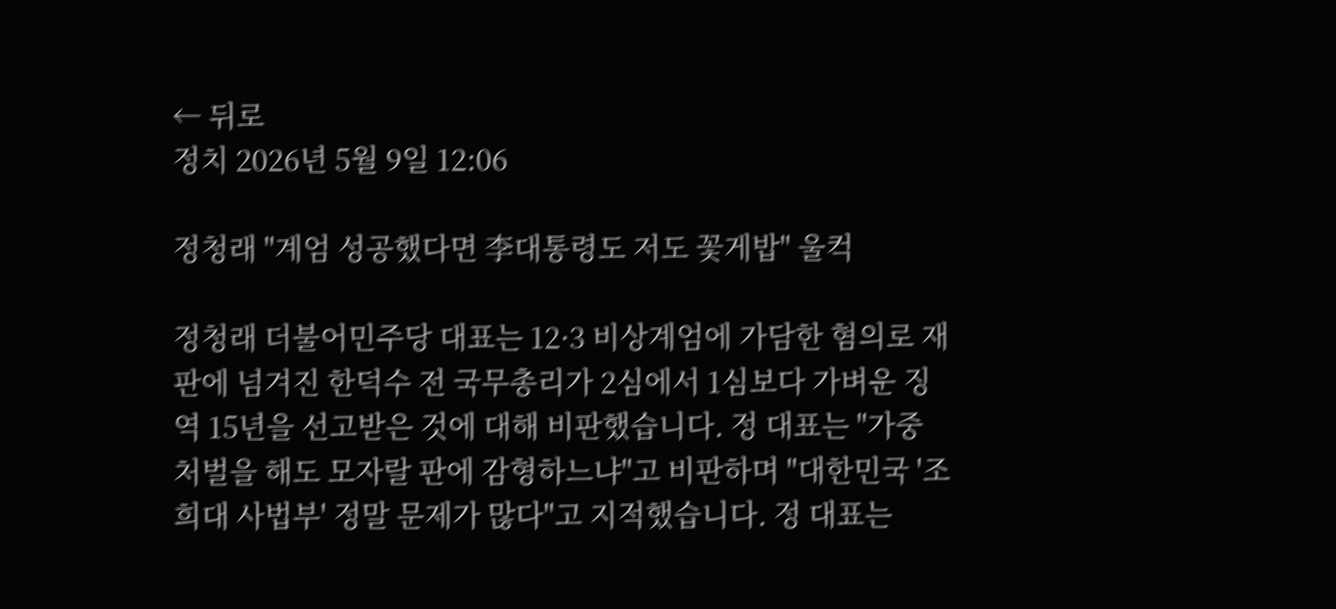← 뒤로
정치 2026년 5월 9일 12:06

정청래 "계엄 성공했다면 李대통령도 저도 꽃게밥" 울컥

정청래 더불어민주당 대표는 12·3 비상계엄에 가담한 혐의로 재판에 넘겨진 한덕수 전 국무총리가 2심에서 1심보다 가벼운 징역 15년을 선고받은 것에 대해 비판했습니다. 정 대표는 "가중처벌을 해도 모자랄 판에 감형하느냐"고 비판하며 "대한민국 '조희대 사법부' 정말 문제가 많다"고 지적했습니다. 정 대표는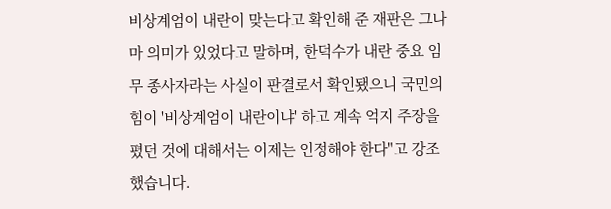비상계엄이 내란이 맞는다고 확인해 준 재판은 그나마 의미가 있었다고 말하며, 한덕수가 내란 중요 임무 종사자라는 사실이 판결로서 확인됐으니 국민의힘이 '비상계엄이 내란이냐' 하고 계속 억지 주장을 폈던 것에 대해서는 이제는 인정해야 한다"고 강조했습니다.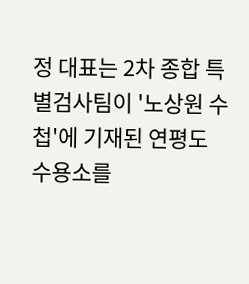정 대표는 2차 종합 특별검사팀이 '노상원 수첩'에 기재된 연평도 수용소를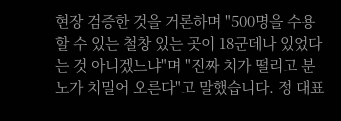현장 검증한 것을 거론하며 "500명을 수용할 수 있는 철창 있는 곳이 18군데나 있었다는 것 아니겠느냐"며 "진짜 치가 떨리고 분노가 치밀어 오른다"고 말했습니다. 정 대표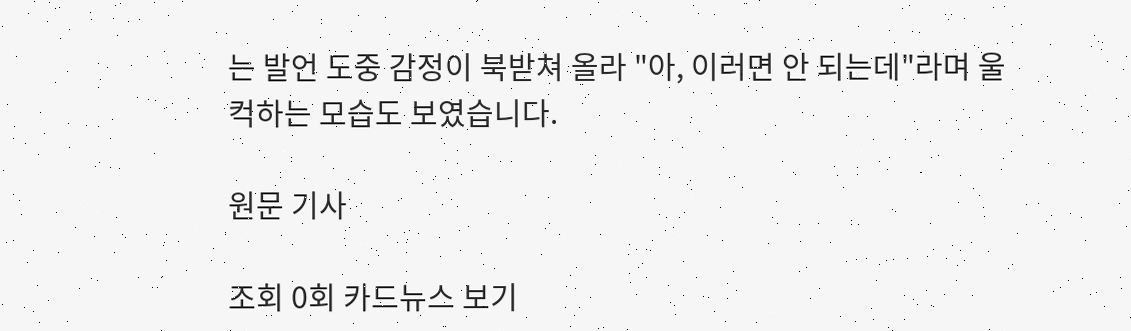는 발언 도중 감정이 북받쳐 올라 "아, 이러면 안 되는데"라며 울컥하는 모습도 보였습니다.

원문 기사

조회 0회 카드뉴스 보기